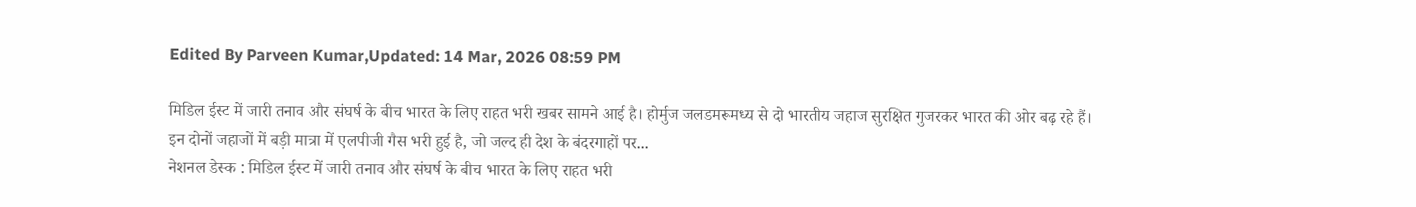Edited By Parveen Kumar,Updated: 14 Mar, 2026 08:59 PM

मिडिल ईस्ट में जारी तनाव और संघर्ष के बीच भारत के लिए राहत भरी खबर सामने आई है। होर्मुज जलडमरूमध्य से दो भारतीय जहाज सुरक्षित गुजरकर भारत की ओर बढ़ रहे हैं। इन दोनों जहाजों में बड़ी मात्रा में एलपीजी गैस भरी हुई है, जो जल्द ही देश के बंदरगाहों पर...
नेशनल डेस्क : मिडिल ईस्ट में जारी तनाव और संघर्ष के बीच भारत के लिए राहत भरी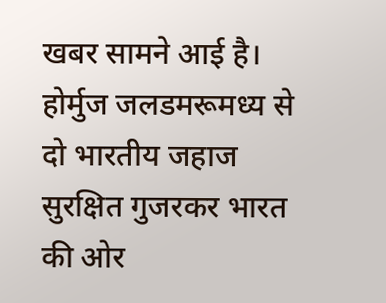खबर सामने आई है। होर्मुज जलडमरूमध्य से दो भारतीय जहाज सुरक्षित गुजरकर भारत की ओर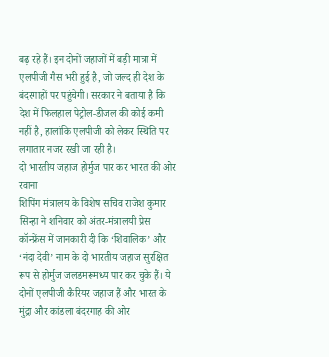बढ़ रहे हैं। इन दोनों जहाजों में बड़ी मात्रा में एलपीजी गैस भरी हुई है, जो जल्द ही देश के बंदरगाहों पर पहुंचेगी। सरकार ने बताया है कि देश में फिलहाल पेट्रोल-डीजल की कोई कमी नहीं है, हालांकि एलपीजी को लेकर स्थिति पर लगातार नजर रखी जा रही है।
दो भारतीय जहाज होर्मुज पार कर भारत की ओर रवाना
शिपिंग मंत्रालय के विशेष सचिव राजेश कुमार सिन्हा ने शनिवार को अंतर-मंत्रालयी प्रेस कॉन्फ्रेंस में जानकारी दी कि ‘शिवालिक’ और ‘नंदा देवी’ नाम के दो भारतीय जहाज सुरक्षित रूप से होर्मुज जलडमरूमध्य पार कर चुके हैं। ये दोनों एलपीजी कैरियर जहाज हैं और भारत के मुंद्रा और कांडला बंदरगाह की ओर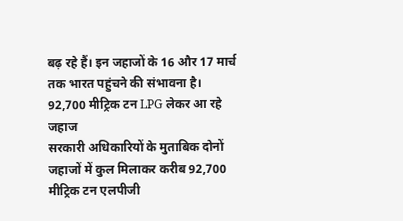बढ़ रहे हैं। इन जहाजों के 16 और 17 मार्च तक भारत पहुंचने की संभावना है।
92,700 मीट्रिक टन LPG लेकर आ रहे जहाज
सरकारी अधिकारियों के मुताबिक दोनों जहाजों में कुल मिलाकर करीब 92,700 मीट्रिक टन एलपीजी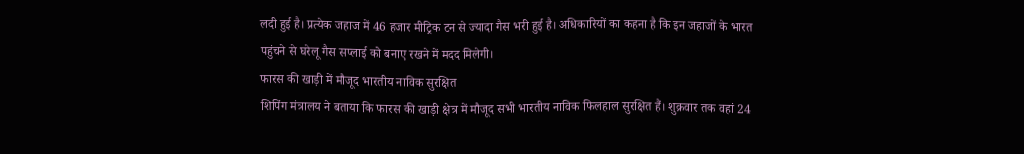लदी हुई है। प्रत्येक जहाज में 46 हजार मीट्रिक टन से ज्यादा गैस भरी हुई है। अधिकारियों का कहना है कि इन जहाजों के भारत पहुंचने से घरेलू गैस सप्लाई को बनाए रखने में मदद मिलेगी।
फारस की खाड़ी में मौजूद भारतीय नाविक सुरक्षित
शिपिंग मंत्रालय ने बताया कि फारस की खाड़ी क्षेत्र में मौजूद सभी भारतीय नाविक फिलहाल सुरक्षित हैं। शुक्रवार तक वहां 24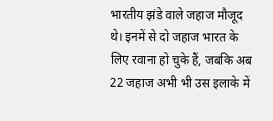भारतीय झंडे वाले जहाज मौजूद थे। इनमें से दो जहाज भारत के लिए रवाना हो चुके हैं, जबकि अब 22 जहाज अभी भी उस इलाके में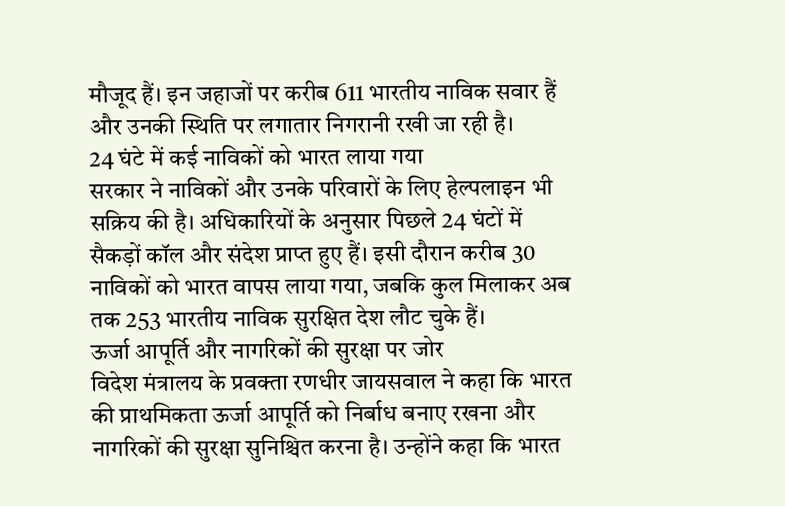मौजूद हैं। इन जहाजों पर करीब 611 भारतीय नाविक सवार हैं और उनकी स्थिति पर लगातार निगरानी रखी जा रही है।
24 घंटे में कई नाविकों को भारत लाया गया
सरकार ने नाविकों और उनके परिवारों के लिए हेल्पलाइन भी सक्रिय की है। अधिकारियों के अनुसार पिछले 24 घंटों में सैकड़ों कॉल और संदेश प्राप्त हुए हैं। इसी दौरान करीब 30 नाविकों को भारत वापस लाया गया, जबकि कुल मिलाकर अब तक 253 भारतीय नाविक सुरक्षित देश लौट चुके हैं।
ऊर्जा आपूर्ति और नागरिकों की सुरक्षा पर जोर
विदेश मंत्रालय के प्रवक्ता रणधीर जायसवाल ने कहा कि भारत की प्राथमिकता ऊर्जा आपूर्ति को निर्बाध बनाए रखना और नागरिकों की सुरक्षा सुनिश्चित करना है। उन्होंने कहा कि भारत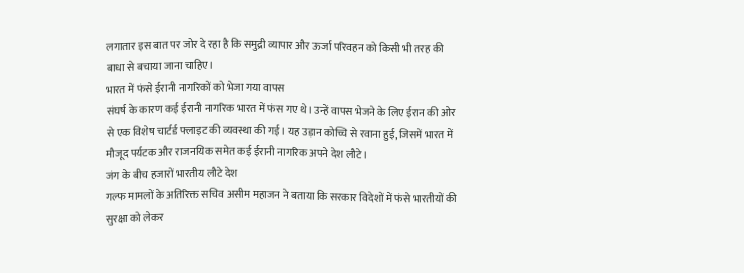लगातार इस बात पर जोर दे रहा है कि समुद्री व्यापार और ऊर्जा परिवहन को किसी भी तरह की बाधा से बचाया जाना चाहिए।
भारत में फंसे ईरानी नागरिकों को भेजा गया वापस
संघर्ष के कारण कई ईरानी नागरिक भारत में फंस गए थे। उन्हें वापस भेजने के लिए ईरान की ओर से एक विशेष चार्टर्ड फ्लाइट की व्यवस्था की गई। यह उड़ान कोच्चि से रवाना हुई, जिसमें भारत में मौजूद पर्यटक और राजनयिक समेत कई ईरानी नागरिक अपने देश लौटे।
जंग के बीच हजारों भारतीय लौटे देश
गल्फ मामलों के अतिरिक्त सचिव असीम महाजन ने बताया कि सरकार विदेशों में फंसे भारतीयों की सुरक्षा को लेकर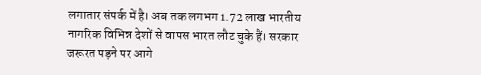लगातार संपर्क में है। अब तक लगभग 1.72 लाख भारतीय नागरिक विभिन्न देशों से वापस भारत लौट चुके हैं। सरकार जरूरत पड़ने पर आगे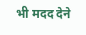भी मदद देने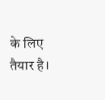के लिए तैयार है।